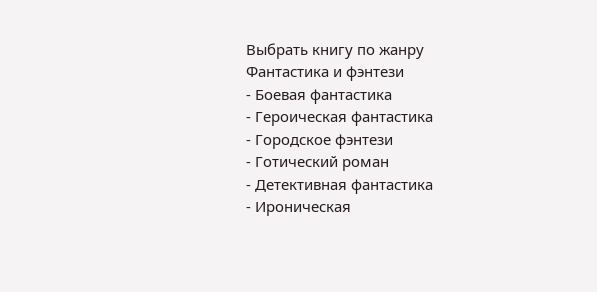Выбрать книгу по жанру
Фантастика и фэнтези
- Боевая фантастика
- Героическая фантастика
- Городское фэнтези
- Готический роман
- Детективная фантастика
- Ироническая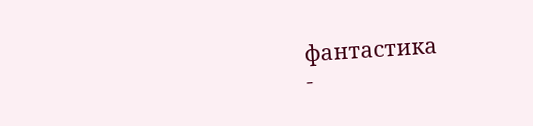фантастика
-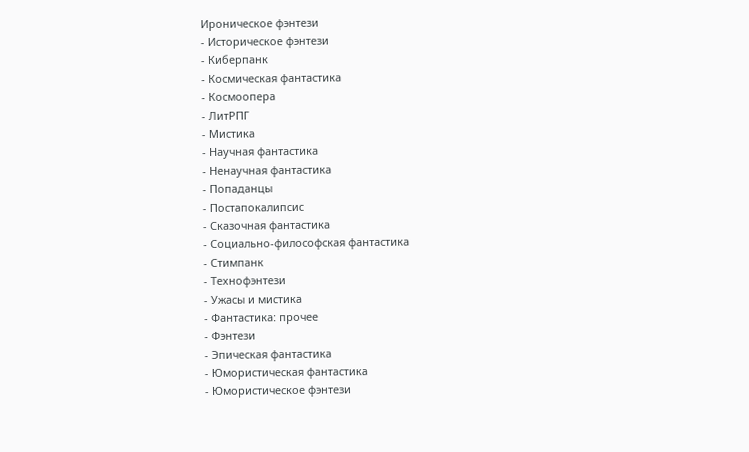Ироническое фэнтези
- Историческое фэнтези
- Киберпанк
- Космическая фантастика
- Космоопера
- ЛитРПГ
- Мистика
- Научная фантастика
- Ненаучная фантастика
- Попаданцы
- Постапокалипсис
- Сказочная фантастика
- Социально-философская фантастика
- Стимпанк
- Технофэнтези
- Ужасы и мистика
- Фантастика: прочее
- Фэнтези
- Эпическая фантастика
- Юмористическая фантастика
- Юмористическое фэнтези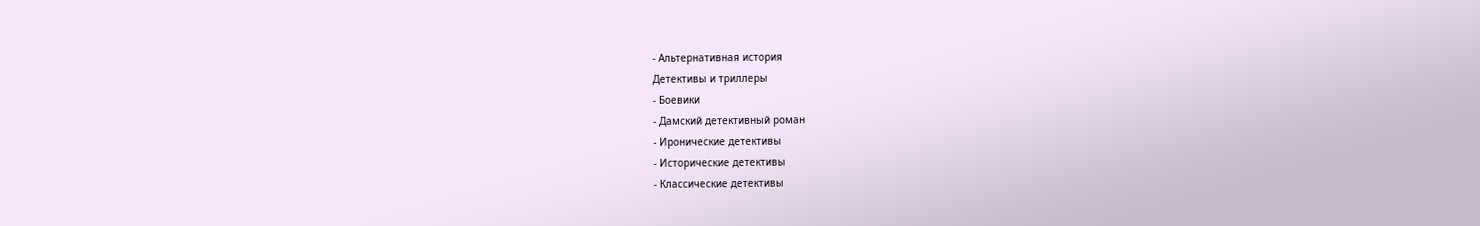- Альтернативная история
Детективы и триллеры
- Боевики
- Дамский детективный роман
- Иронические детективы
- Исторические детективы
- Классические детективы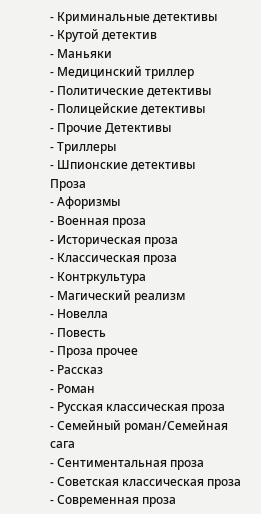- Криминальные детективы
- Крутой детектив
- Маньяки
- Медицинский триллер
- Политические детективы
- Полицейские детективы
- Прочие Детективы
- Триллеры
- Шпионские детективы
Проза
- Афоризмы
- Военная проза
- Историческая проза
- Классическая проза
- Контркультура
- Магический реализм
- Новелла
- Повесть
- Проза прочее
- Рассказ
- Роман
- Русская классическая проза
- Семейный роман/Семейная сага
- Сентиментальная проза
- Советская классическая проза
- Современная проза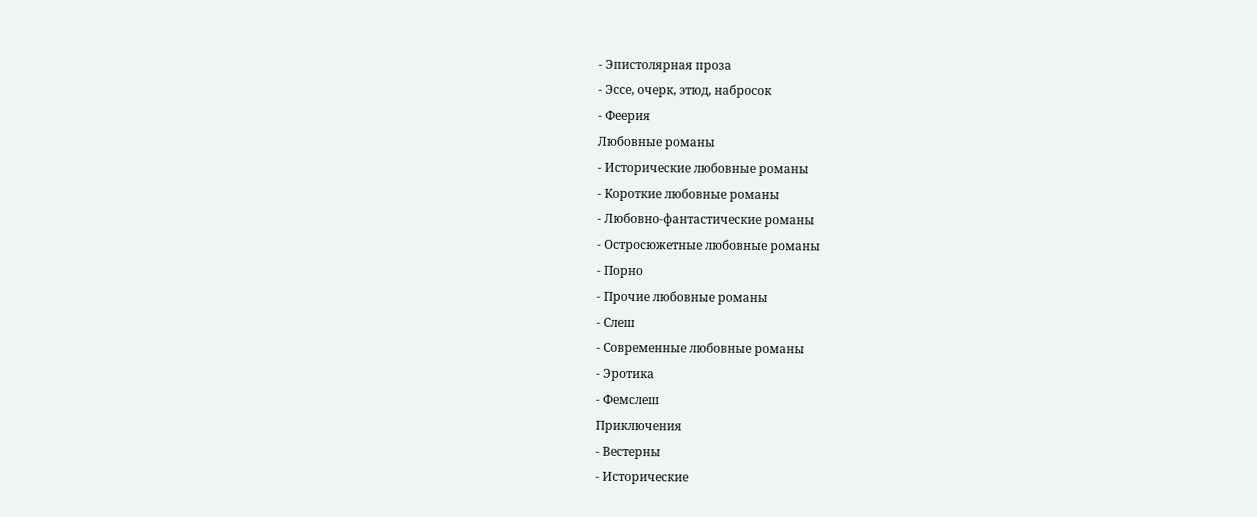- Эпистолярная проза
- Эссе, очерк, этюд, набросок
- Феерия
Любовные романы
- Исторические любовные романы
- Короткие любовные романы
- Любовно-фантастические романы
- Остросюжетные любовные романы
- Порно
- Прочие любовные романы
- Слеш
- Современные любовные романы
- Эротика
- Фемслеш
Приключения
- Вестерны
- Исторические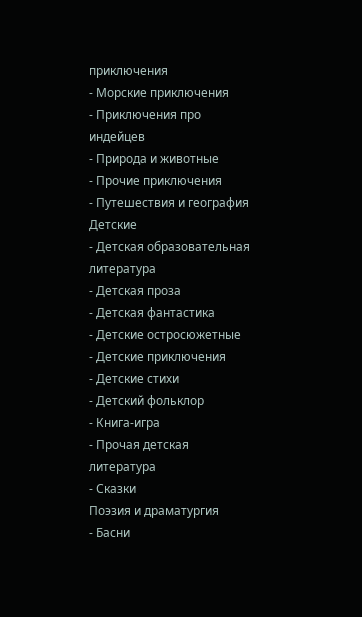приключения
- Морские приключения
- Приключения про индейцев
- Природа и животные
- Прочие приключения
- Путешествия и география
Детские
- Детская образовательная литература
- Детская проза
- Детская фантастика
- Детские остросюжетные
- Детские приключения
- Детские стихи
- Детский фольклор
- Книга-игра
- Прочая детская литература
- Сказки
Поэзия и драматургия
- Басни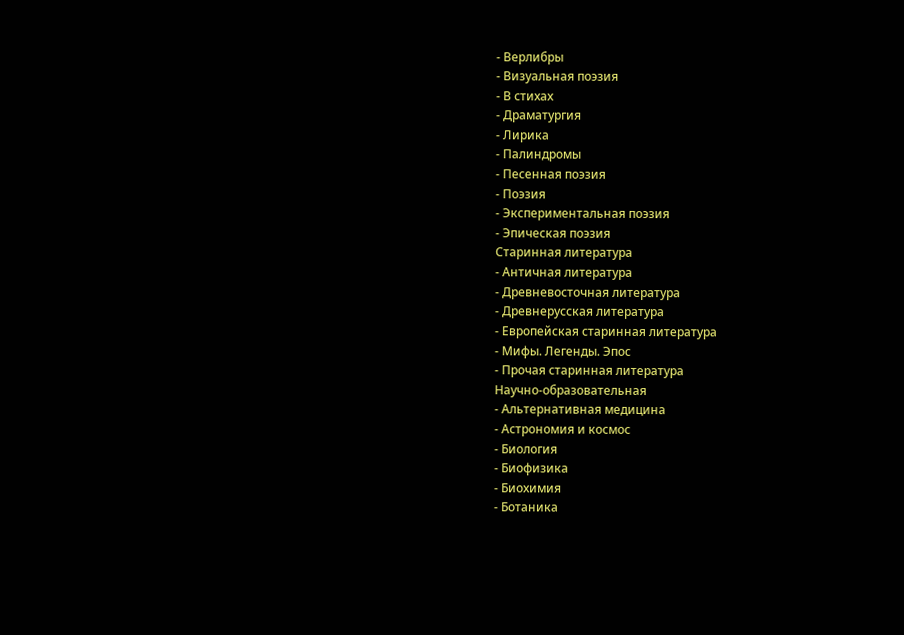- Верлибры
- Визуальная поэзия
- В стихах
- Драматургия
- Лирика
- Палиндромы
- Песенная поэзия
- Поэзия
- Экспериментальная поэзия
- Эпическая поэзия
Старинная литература
- Античная литература
- Древневосточная литература
- Древнерусская литература
- Европейская старинная литература
- Мифы. Легенды. Эпос
- Прочая старинная литература
Научно-образовательная
- Альтернативная медицина
- Астрономия и космос
- Биология
- Биофизика
- Биохимия
- Ботаника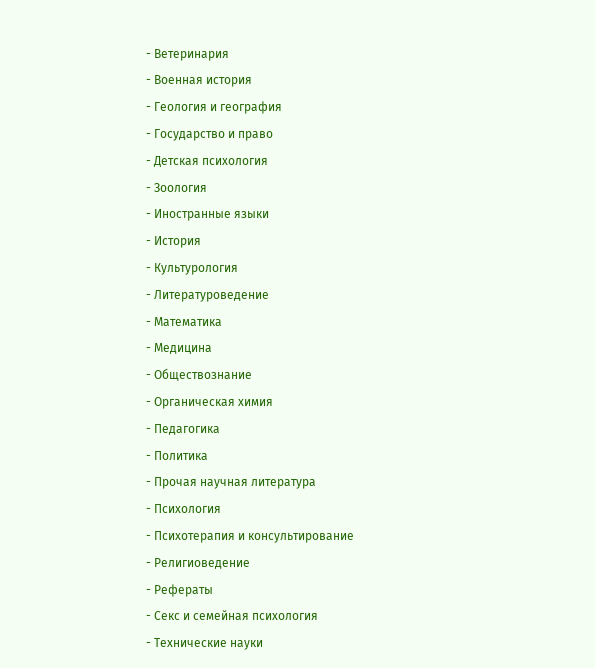- Ветеринария
- Военная история
- Геология и география
- Государство и право
- Детская психология
- Зоология
- Иностранные языки
- История
- Культурология
- Литературоведение
- Математика
- Медицина
- Обществознание
- Органическая химия
- Педагогика
- Политика
- Прочая научная литература
- Психология
- Психотерапия и консультирование
- Религиоведение
- Рефераты
- Секс и семейная психология
- Технические науки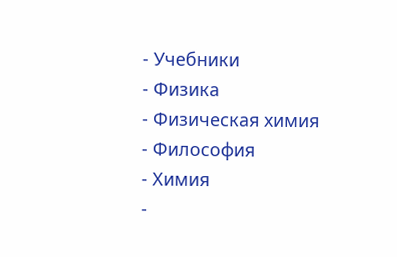- Учебники
- Физика
- Физическая химия
- Философия
- Химия
-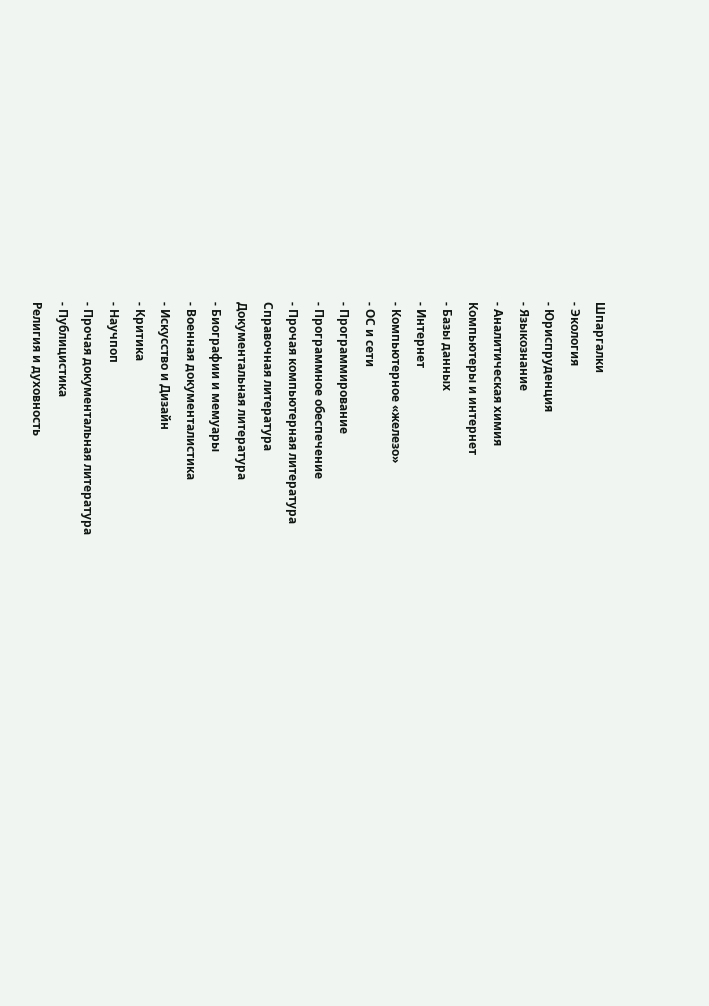Шпаргалки
- Экология
- Юриспруденция
- Языкознание
- Аналитическая химия
Компьютеры и интернет
- Базы данных
- Интернет
- Компьютерное «железо»
- ОС и сети
- Программирование
- Программное обеспечение
- Прочая компьютерная литература
Справочная литература
Документальная литература
- Биографии и мемуары
- Военная документалистика
- Искусство и Дизайн
- Критика
- Научпоп
- Прочая документальная литература
- Публицистика
Религия и духовность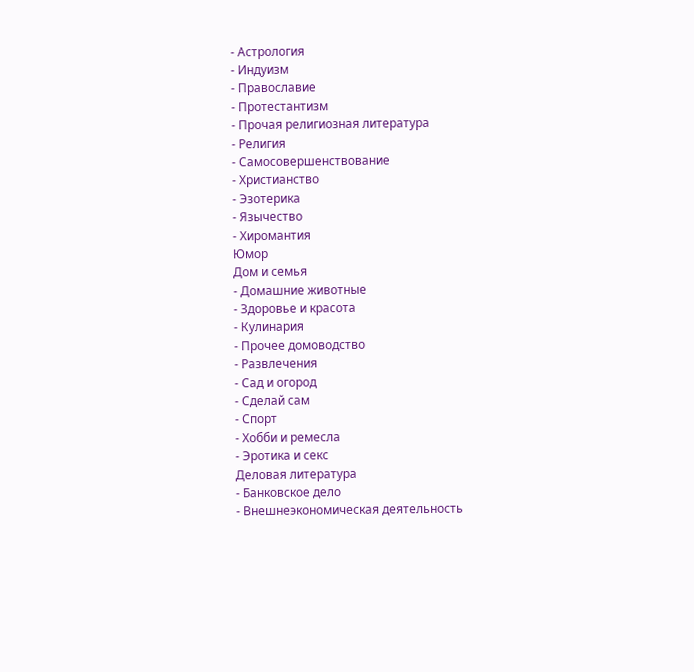- Астрология
- Индуизм
- Православие
- Протестантизм
- Прочая религиозная литература
- Религия
- Самосовершенствование
- Христианство
- Эзотерика
- Язычество
- Хиромантия
Юмор
Дом и семья
- Домашние животные
- Здоровье и красота
- Кулинария
- Прочее домоводство
- Развлечения
- Сад и огород
- Сделай сам
- Спорт
- Хобби и ремесла
- Эротика и секс
Деловая литература
- Банковское дело
- Внешнеэкономическая деятельность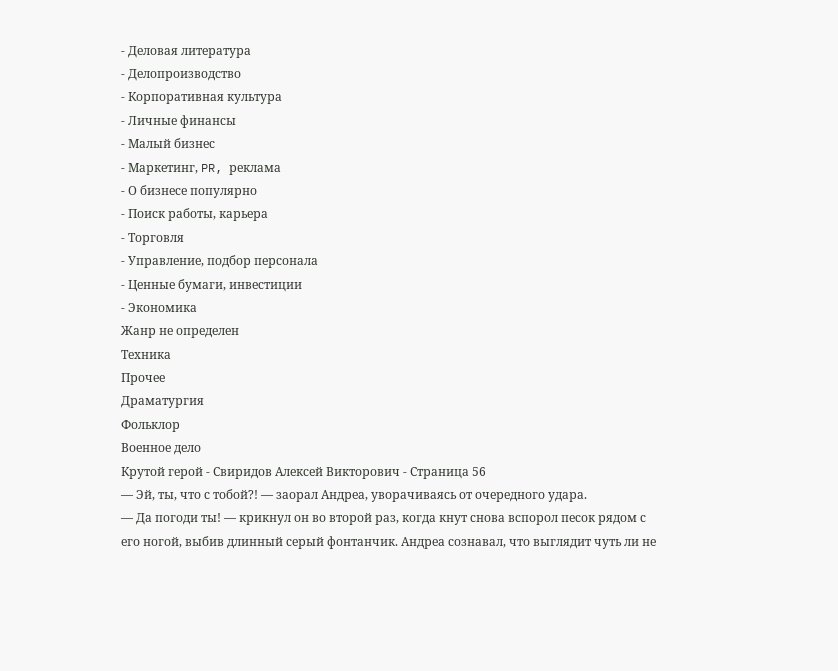- Деловая литература
- Делопроизводство
- Корпоративная культура
- Личные финансы
- Малый бизнес
- Маркетинг, PR, реклама
- О бизнесе популярно
- Поиск работы, карьера
- Торговля
- Управление, подбор персонала
- Ценные бумаги, инвестиции
- Экономика
Жанр не определен
Техника
Прочее
Драматургия
Фольклор
Военное дело
Крутой герой - Свиридов Алексей Викторович - Страница 56
— Эй, ты, что с тобой?! — заорал Андреа, уворачиваясь от очередного удара.
— Да погоди ты! — крикнул он во второй раз, когда кнут снова вспорол песок рядом с его ногой, выбив длинный серый фонтанчик. Андреа сознавал, что выглядит чуть ли не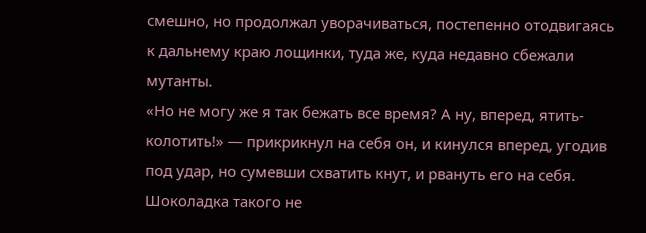смешно, но продолжал уворачиваться, постепенно отодвигаясь к дальнему краю лощинки, туда же, куда недавно сбежали мутанты.
«Но не могу же я так бежать все время? А ну, вперед, ятить-колотить!» — прикрикнул на себя он, и кинулся вперед, угодив под удар, но сумевши схватить кнут, и рвануть его на себя. Шоколадка такого не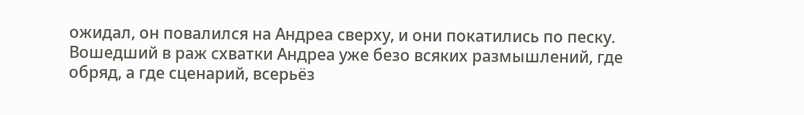ожидал, он повалился на Андреа сверху, и они покатились по песку. Вошедший в раж схватки Андреа уже безо всяких размышлений, где обряд, а где сценарий, всерьёз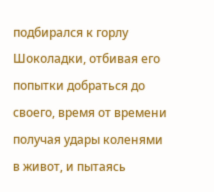подбирался к горлу Шоколадки, отбивая его попытки добраться до своего, время от времени получая удары коленями в живот, и пытаясь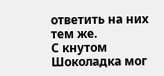ответить на них тем же.
С кнутом Шоколадка мог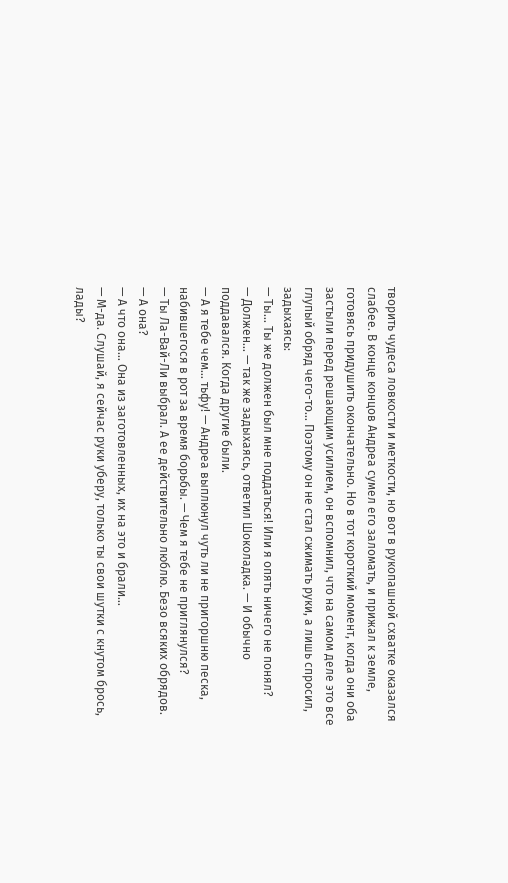творить чудеса ловкости и меткости, но вот в рукопашной схватке оказался слабее. В конце концов Андреа сумел его заломать, и прижал к земле, готовясь придушить окончательно. Но в тот короткий момент, когда они оба застыли перед решающим усилием, он вспомнил, что на самом деле это все глупый обряд чего-то… Поэтому он не стал сжимать руки, а лишь спросил, задыхаясь:
— Ты… Ты же должен был мне поддаться! Или я опять ничего не понял?
— Должен… — так же задыхаясь, ответил Шоколадка. — И обычно поддавался. Когда другие были.
— А я тебе чем… тьфу! — Андреа выплюнул чуть ли не пригоршню песка, набившегося в рот за время борьбы. — Чем я тебе не приглянулся?
— Ты Ла-Вай-Ли выбрал. А ее действительно люблю. Безо всяких обрядов.
— А она?
— А что она… Она из заготовленных, их на это и брали…
— М-да. Слушай, я сейчас руки уберу, только ты свои шутки с кнутом брось, лады?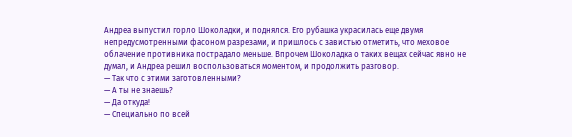Андреа выпустил горло Шоколадки, и поднялся. Его рубашка украсилась еще двумя непредусмотренными фасоном разрезами, и пришлось с завистью отметить, что меховое облачение противника пострадало меньше. Впрочем Шоколадка о таких вещах сейчас явно не думал, и Андреа решил воспользоваться моментом, и продолжить разговор.
— Так что с этими заготовленными?
— А ты не знаешь?
— Да откуда!
— Специально по всей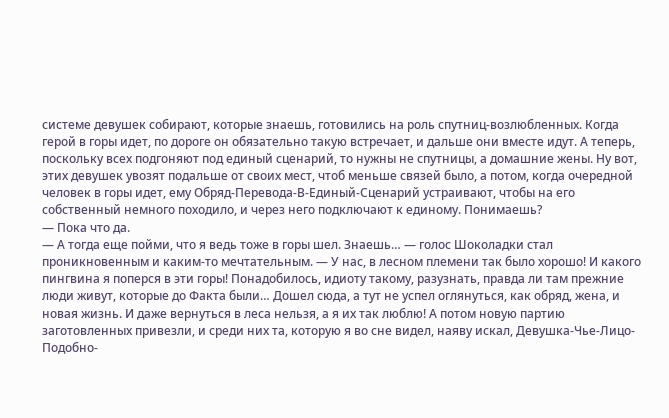системе девушек собирают, которые знаешь, готовились на роль спутниц-возлюбленных. Когда герой в горы идет, по дороге он обязательно такую встречает, и дальше они вместе идут. А теперь, поскольку всех подгоняют под единый сценарий, то нужны не спутницы, а домашние жены. Ну вот, этих девушек увозят подальше от своих мест, чтоб меньше связей было, а потом, когда очередной человек в горы идет, ему Обряд-Перевода-В-Единый-Сценарий устраивают, чтобы на его собственный немного походило, и через него подключают к единому. Понимаешь?
— Пока что да.
— А тогда еще пойми, что я ведь тоже в горы шел. Знаешь… — голос Шоколадки стал проникновенным и каким-то мечтательным. — У нас, в лесном племени так было хорошо! И какого пингвина я поперся в эти горы! Понадобилось, идиоту такому, разузнать, правда ли там прежние люди живут, которые до Факта были… Дошел сюда, а тут не успел оглянуться, как обряд, жена, и новая жизнь. И даже вернуться в леса нельзя, а я их так люблю! А потом новую партию заготовленных привезли, и среди них та, которую я во сне видел, наяву искал, Девушка-Чье-Лицо-Подобно-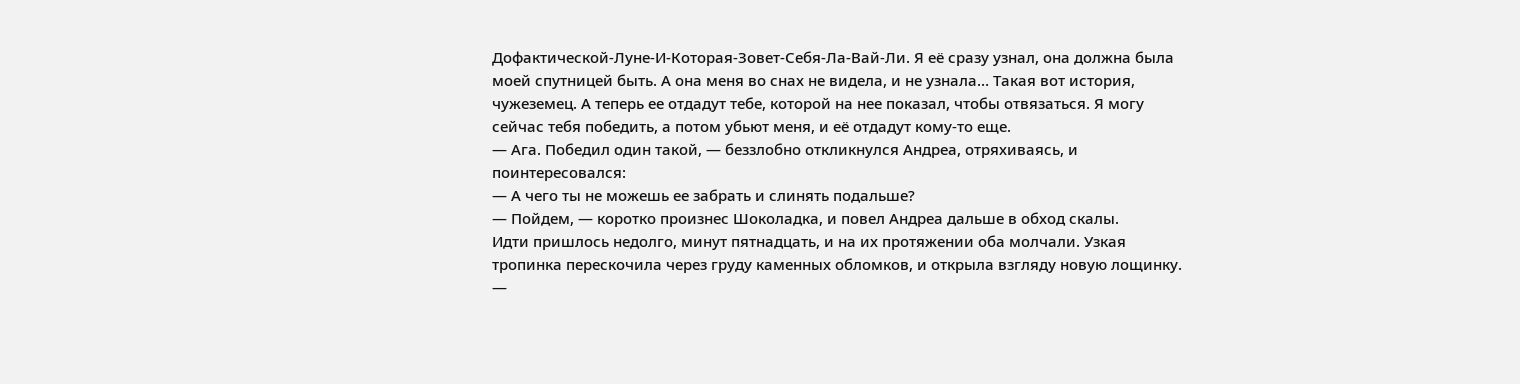Дофактической-Луне-И-Которая-Зовет-Себя-Ла-Вай-Ли. Я её сразу узнал, она должна была моей спутницей быть. А она меня во снах не видела, и не узнала… Такая вот история, чужеземец. А теперь ее отдадут тебе, которой на нее показал, чтобы отвязаться. Я могу сейчас тебя победить, а потом убьют меня, и её отдадут кому-то еще.
— Ага. Победил один такой, — беззлобно откликнулся Андреа, отряхиваясь, и поинтересовался:
— А чего ты не можешь ее забрать и слинять подальше?
— Пойдем, — коротко произнес Шоколадка, и повел Андреа дальше в обход скалы.
Идти пришлось недолго, минут пятнадцать, и на их протяжении оба молчали. Узкая тропинка перескочила через груду каменных обломков, и открыла взгляду новую лощинку.
—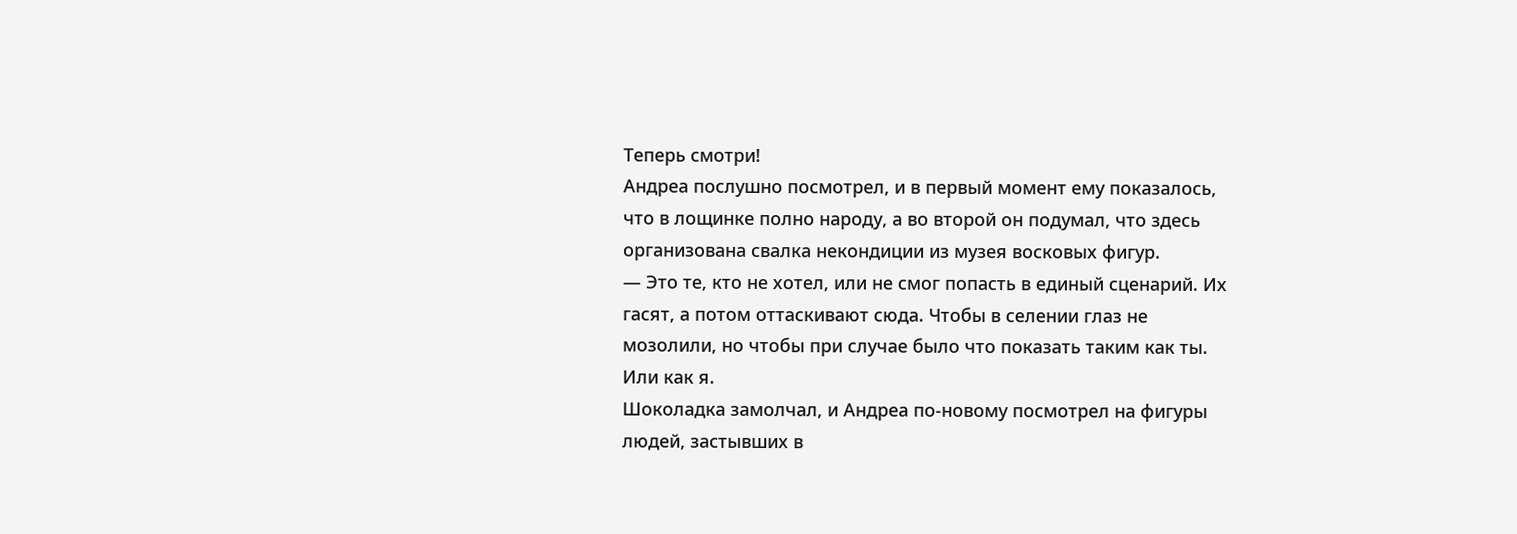Теперь смотри!
Андреа послушно посмотрел, и в первый момент ему показалось, что в лощинке полно народу, а во второй он подумал, что здесь организована свалка некондиции из музея восковых фигур.
— Это те, кто не хотел, или не смог попасть в единый сценарий. Их гасят, а потом оттаскивают сюда. Чтобы в селении глаз не мозолили, но чтобы при случае было что показать таким как ты. Или как я.
Шоколадка замолчал, и Андреа по-новому посмотрел на фигуры людей, застывших в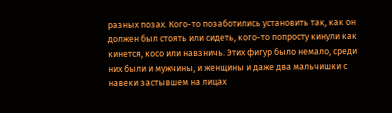разных позах. Кого-то позаботились установить так, как он должен был стоять или сидеть, кого-то попросту кинули как кинется, косо или навзничь. Этих фигур было немало, среди них были и мужчины, и женщины и даже два мальчишки с навеки застывшем на лицах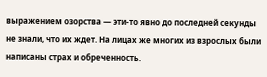выражением озорства — эти-то явно до последней секунды не знали, что их ждет. На лицах же многих из взрослых были написаны страх и обреченность.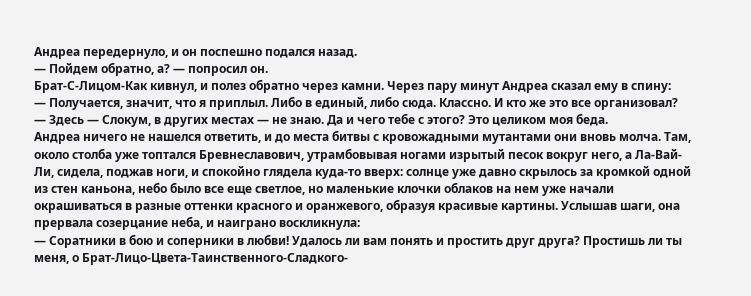Андреа передернуло, и он поспешно подался назад.
— Пойдем обратно, а? — попросил он.
Брат-С-Лицом-Как кивнул, и полез обратно через камни. Через пару минут Андреа сказал ему в спину:
— Получается, значит, что я приплыл. Либо в единый, либо сюда. Классно. И кто же это все организовал?
— Здесь — Слокум, в других местах — не знаю. Да и чего тебе с этого? Это целиком моя беда.
Андреа ничего не нашелся ответить, и до места битвы с кровожадными мутантами они вновь молча. Там, около столба уже топтался Бревнеславович, утрамбовывая ногами изрытый песок вокруг него, а Ла-Вай-Ли, сидела, поджав ноги, и спокойно глядела куда-то вверх: солнце уже давно скрылось за кромкой одной из стен каньона, небо было все еще светлое, но маленькие клочки облаков на нем уже начали окрашиваться в разные оттенки красного и оранжевого, образуя красивые картины. Услышав шаги, она прервала созерцание неба, и наиграно воскликнула:
— Соратники в бою и соперники в любви! Удалось ли вам понять и простить друг друга? Простишь ли ты меня, о Брат-Лицо-Цвета-Таинственного-Сладкого-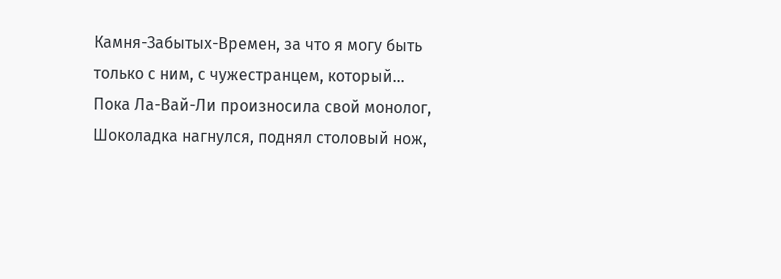Камня-Забытых-Времен, за что я могу быть только с ним, с чужестранцем, который…
Пока Ла-Вай-Ли произносила свой монолог, Шоколадка нагнулся, поднял столовый нож,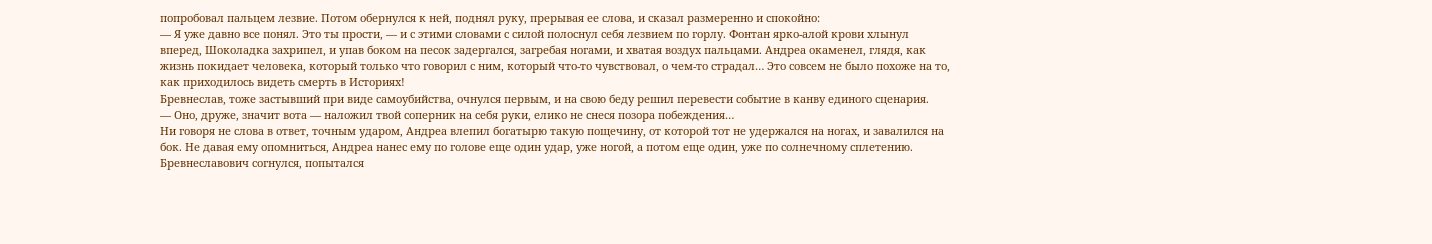попробовал пальцем лезвие. Потом обернулся к ней, поднял руку, прерывая ее слова, и сказал размеренно и спокойно:
— Я уже давно все понял. Это ты прости, — и с этими словами с силой полоснул себя лезвием по горлу. Фонтан ярко-алой крови хлынул вперед, Шоколадка захрипел, и упав боком на песок задергался, загребая ногами, и хватая воздух пальцами. Андреа окаменел, глядя, как жизнь покидает человека, который только что говорил с ним, который что-то чувствовал, о чем-то страдал… Это совсем не было похоже на то, как приходилось видеть смерть в Историях!
Бревнеслав, тоже застывший при виде самоубийства, очнулся первым, и на свою беду решил перевести событие в канву единого сценария.
— Оно, друже, значит вота — наложил твой соперник на себя руки, елико не снеся позора побеждения…
Ни говоря не слова в ответ, точным ударом, Андреа влепил богатырю такую пощечину, от которой тот не удержался на ногах, и завалился на бок. Не давая ему опомниться, Андреа нанес ему по голове еще один удар, уже ногой, а потом еще один, уже по солнечному сплетению. Бревнеславович согнулся, попытался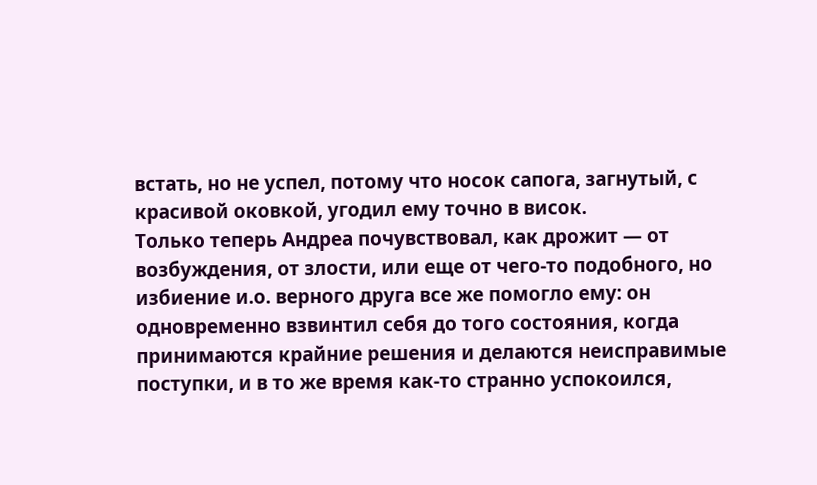встать, но не успел, потому что носок сапога, загнутый, с красивой оковкой, угодил ему точно в висок.
Только теперь Андреа почувствовал, как дрожит — от возбуждения, от злости, или еще от чего-то подобного, но избиение и.о. верного друга все же помогло ему: он одновременно взвинтил себя до того состояния, когда принимаются крайние решения и делаются неисправимые поступки, и в то же время как-то странно успокоился,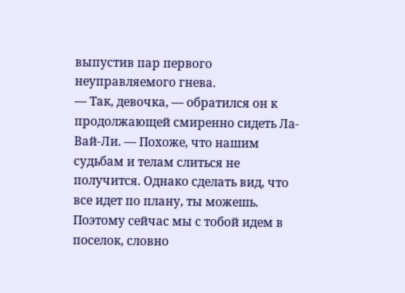выпустив пар первого неуправляемого гнева.
— Так, девочка, — обратился он к продолжающей смиренно сидеть Ла-Вай-Ли. — Похоже, что нашим судьбам и телам слиться не получится. Однако сделать вид, что все идет по плану, ты можешь. Поэтому сейчас мы с тобой идем в поселок, словно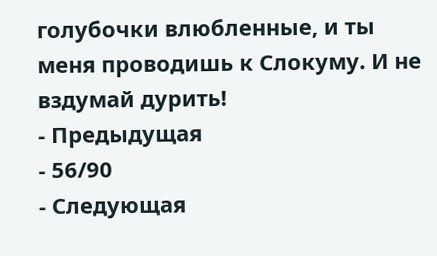голубочки влюбленные, и ты меня проводишь к Слокуму. И не вздумай дурить!
- Предыдущая
- 56/90
- Следующая